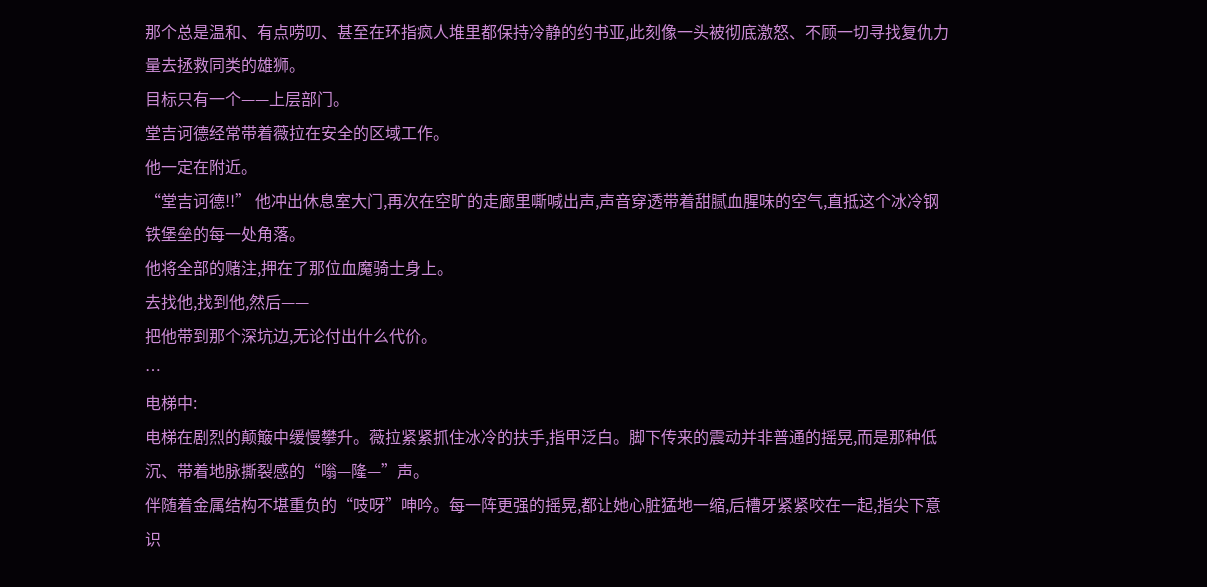那个总是温和、有点唠叨、甚至在环指疯人堆里都保持冷静的约书亚,此刻像一头被彻底激怒、不顾一切寻找复仇力量去拯救同类的雄狮。
目标只有一个——上层部门。
堂吉诃德经常带着薇拉在安全的区域工作。
他一定在附近。
“堂吉诃德!!” 他冲出休息室大门,再次在空旷的走廊里嘶喊出声,声音穿透带着甜腻血腥味的空气,直抵这个冰冷钢铁堡垒的每一处角落。
他将全部的赌注,押在了那位血魔骑士身上。
去找他,找到他,然后——
把他带到那个深坑边,无论付出什么代价。
…
电梯中:
电梯在剧烈的颠簸中缓慢攀升。薇拉紧紧抓住冰冷的扶手,指甲泛白。脚下传来的震动并非普通的摇晃,而是那种低沉、带着地脉撕裂感的“嗡—隆—”声。
伴随着金属结构不堪重负的“吱呀”呻吟。每一阵更强的摇晃,都让她心脏猛地一缩,后槽牙紧紧咬在一起,指尖下意识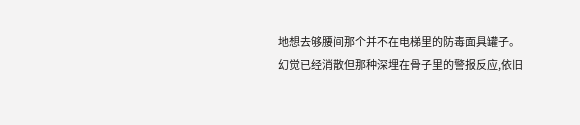地想去够腰间那个并不在电梯里的防毒面具罐子。
幻觉已经消散但那种深埋在骨子里的警报反应,依旧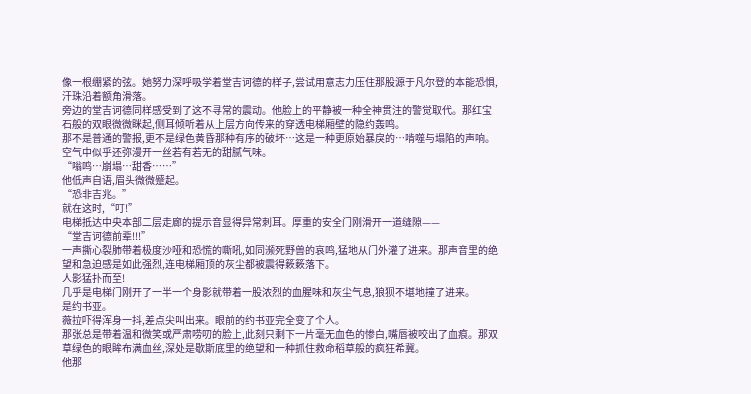像一根绷紧的弦。她努力深呼吸学着堂吉诃德的样子,尝试用意志力压住那股源于凡尔登的本能恐惧,汗珠沿着额角滑落。
旁边的堂吉诃德同样感受到了这不寻常的震动。他脸上的平静被一种全神贯注的警觉取代。那红宝石般的双眼微微眯起,侧耳倾听着从上层方向传来的穿透电梯厢壁的隐约轰鸣。
那不是普通的警报,更不是绿色黄昏那种有序的破坏…这是一种更原始暴戾的…啃噬与塌陷的声响。空气中似乎还弥漫开一丝若有若无的甜腻气味。
“嗡鸣…崩塌…甜香……”
他低声自语,眉头微微蹙起。
“恐非吉兆。”
就在这时,“叮!”
电梯抵达中央本部二层走廊的提示音显得异常刺耳。厚重的安全门刚滑开一道缝隙——
“堂吉诃德前辈!!!”
一声撕心裂肺带着极度沙哑和恐慌的嘶吼,如同濒死野兽的哀鸣,猛地从门外灌了进来。那声音里的绝望和急迫感是如此强烈,连电梯厢顶的灰尘都被震得簌簌落下。
人影猛扑而至!
几乎是电梯门刚开了一半一个身影就带着一股浓烈的血腥味和灰尘气息,狼狈不堪地撞了进来。
是约书亚。
薇拉吓得浑身一抖,差点尖叫出来。眼前的约书亚完全变了个人。
那张总是带着温和微笑或严肃唠叨的脸上,此刻只剩下一片毫无血色的惨白,嘴唇被咬出了血痕。那双草绿色的眼眸布满血丝,深处是歇斯底里的绝望和一种抓住救命稻草般的疯狂希冀。
他那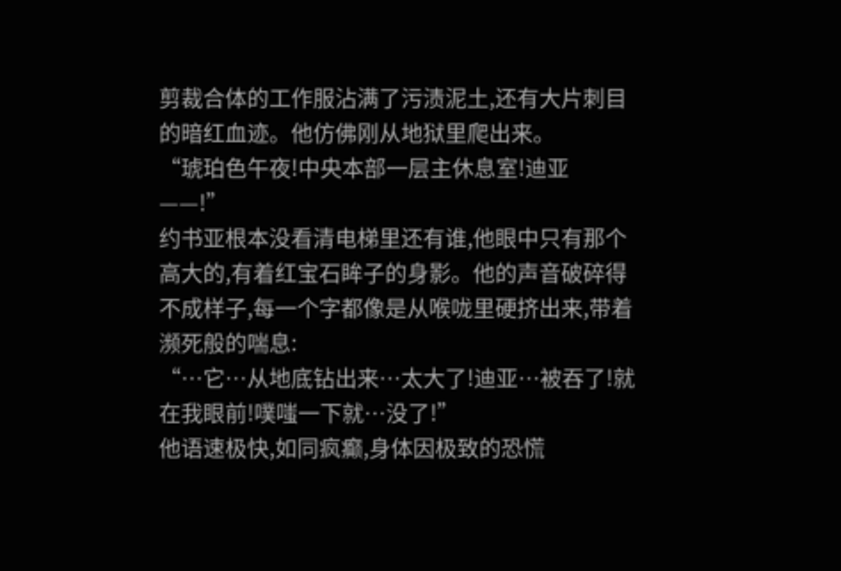剪裁合体的工作服沾满了污渍泥土,还有大片刺目的暗红血迹。他仿佛刚从地狱里爬出来。
“琥珀色午夜!中央本部一层主休息室!迪亚——!”
约书亚根本没看清电梯里还有谁,他眼中只有那个高大的,有着红宝石眸子的身影。他的声音破碎得不成样子,每一个字都像是从喉咙里硬挤出来,带着濒死般的喘息:
“…它…从地底钻出来…太大了!迪亚…被吞了!就在我眼前!噗嗤一下就…没了!”
他语速极快,如同疯癫,身体因极致的恐慌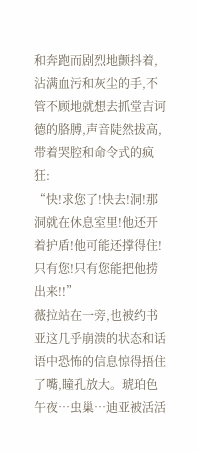和奔跑而剧烈地颤抖着,沾满血污和灰尘的手,不管不顾地就想去抓堂吉诃德的胳膊,声音陡然拔高,带着哭腔和命令式的疯狂:
“快!求您了!快去!洞!那洞就在休息室里!他还开着护盾!他可能还撑得住!只有您!只有您能把他捞出来!!”
薇拉站在一旁,也被约书亚这几乎崩溃的状态和话语中恐怖的信息惊得捂住了嘴,瞳孔放大。琥珀色午夜…虫巢…迪亚被活活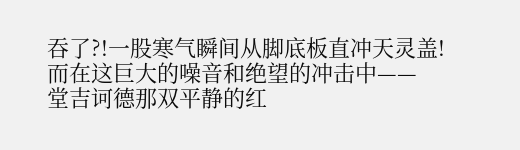吞了?!一股寒气瞬间从脚底板直冲天灵盖!
而在这巨大的噪音和绝望的冲击中——
堂吉诃德那双平静的红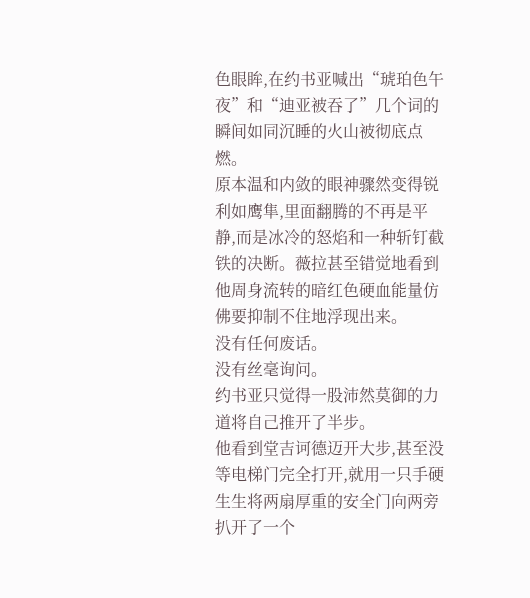色眼眸,在约书亚喊出“琥珀色午夜”和“迪亚被吞了”几个词的瞬间如同沉睡的火山被彻底点燃。
原本温和内敛的眼神骤然变得锐利如鹰隼,里面翻腾的不再是平静,而是冰冷的怒焰和一种斩钉截铁的决断。薇拉甚至错觉地看到他周身流转的暗红色硬血能量仿佛要抑制不住地浮现出来。
没有任何废话。
没有丝毫询问。
约书亚只觉得一股沛然莫御的力道将自己推开了半步。
他看到堂吉诃德迈开大步,甚至没等电梯门完全打开,就用一只手硬生生将两扇厚重的安全门向两旁扒开了一个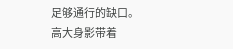足够通行的缺口。
高大身影带着